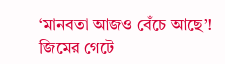‘মানবতা আজও বেঁচে আছে’! জিমের গেটে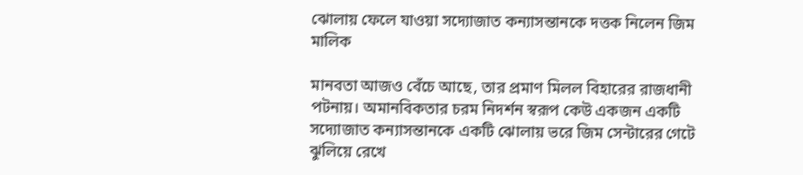ঝোলায় ফেলে যাওয়া সদ্যোজাত কন্যাসন্তানকে দত্তক নিলেন জিম মালিক

মানবতা আজও বেঁচে আছে, তার প্রমাণ মিলল বিহারের রাজধানী পটনায়। অমানবিকতার চরম নিদর্শন স্বরূপ কেউ একজন একটি সদ্যোজাত কন্যাসন্তানকে একটি ঝোলায় ভরে জিম সেন্টারের গেটে ঝুলিয়ে রেখে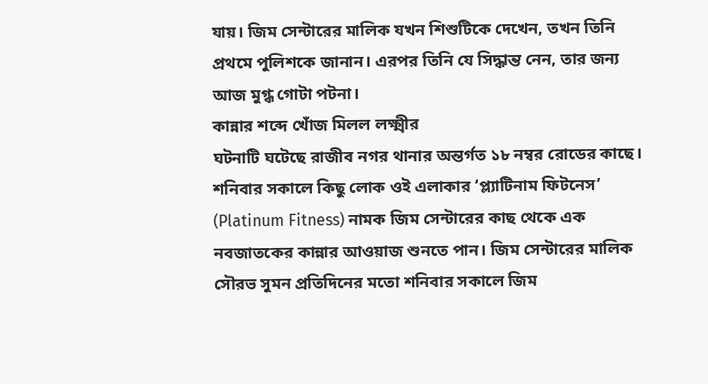যায়। জিম সেন্টারের মালিক যখন শিশুটিকে দেখেন, তখন তিনি প্রথমে পুলিশকে জানান। এরপর তিনি যে সিদ্ধান্ত নেন, তার জন্য আজ মুগ্ধ গোটা পটনা।
কান্নার শব্দে খোঁজ মিলল লক্ষ্মীর
ঘটনাটি ঘটেছে রাজীব নগর থানার অন্তর্গত ১৮ নম্বর রোডের কাছে। শনিবার সকালে কিছু লোক ওই এলাকার ‘প্ল্যাটিনাম ফিটনেস’ (Platinum Fitness) নামক জিম সেন্টারের কাছ থেকে এক নবজাতকের কান্নার আওয়াজ শুনতে পান। জিম সেন্টারের মালিক সৌরভ সুমন প্রতিদিনের মতো শনিবার সকালে জিম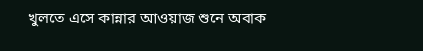খুলতে এসে কান্নার আওয়াজ শুনে অবাক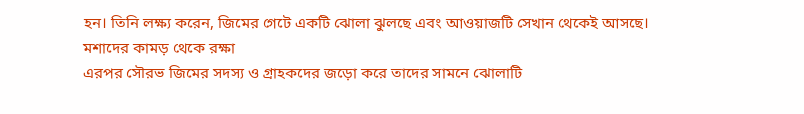হন। তিনি লক্ষ্য করেন, জিমের গেটে একটি ঝোলা ঝুলছে এবং আওয়াজটি সেখান থেকেই আসছে।
মশাদের কামড় থেকে রক্ষা
এরপর সৌরভ জিমের সদস্য ও গ্রাহকদের জড়ো করে তাদের সামনে ঝোলাটি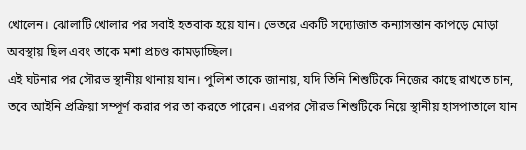খোলেন। ঝোলাটি খোলার পর সবাই হতবাক হয়ে যান। ভেতরে একটি সদ্যোজাত কন্যাসন্তান কাপড়ে মোড়া অবস্থায় ছিল এবং তাকে মশা প্রচণ্ড কামড়াচ্ছিল।
এই ঘটনার পর সৌরভ স্থানীয় থানায় যান। পুলিশ তাকে জানায়, যদি তিনি শিশুটিকে নিজের কাছে রাখতে চান, তবে আইনি প্রক্রিয়া সম্পূর্ণ করার পর তা করতে পারেন। এরপর সৌরভ শিশুটিকে নিয়ে স্থানীয় হাসপাতালে যান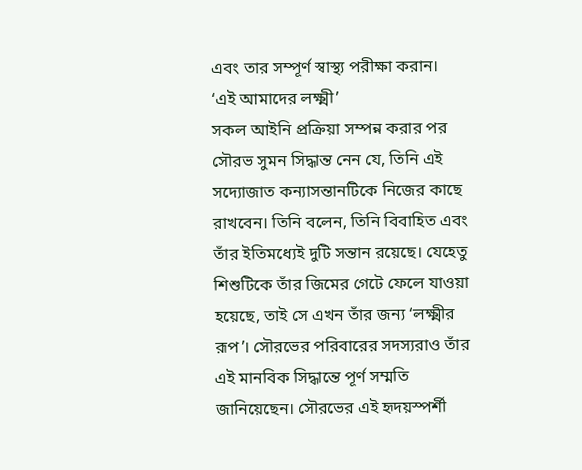এবং তার সম্পূর্ণ স্বাস্থ্য পরীক্ষা করান।
‘এই আমাদের লক্ষ্মী’
সকল আইনি প্রক্রিয়া সম্পন্ন করার পর সৌরভ সুমন সিদ্ধান্ত নেন যে, তিনি এই সদ্যোজাত কন্যাসন্তানটিকে নিজের কাছে রাখবেন। তিনি বলেন, তিনি বিবাহিত এবং তাঁর ইতিমধ্যেই দুটি সন্তান রয়েছে। যেহেতু শিশুটিকে তাঁর জিমের গেটে ফেলে যাওয়া হয়েছে, তাই সে এখন তাঁর জন্য ‘লক্ষ্মীর রূপ’। সৌরভের পরিবারের সদস্যরাও তাঁর এই মানবিক সিদ্ধান্তে পূর্ণ সম্মতি জানিয়েছেন। সৌরভের এই হৃদয়স্পর্শী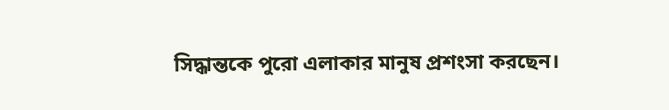সিদ্ধান্তকে পুরো এলাকার মানুষ প্রশংসা করছেন।